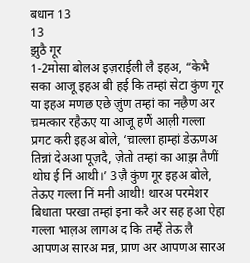बधान 13
13
झ़ुठै गूर
1-2मोसा बोलअ इज़राईली लै इहअ, “केभै सका आजू इहअ बी हई कि तम्हां सेटा कुंण गूर या इहअ मणछ एछे ज़ुंण तम्हां का नछ़ैण अर च़मत्कार रहैऊए या आजू हणैं आल़ी गल्ला प्रगट करी इहअ बोले, ‘च़ाल्ला हाम्हां डेऊणअ तिन्नां देअआ पूज़दै, ज़ेतो तम्हां का आझ़ तैणीं थोघ ई निं आथी।’ 3ज़ै कुंण गूर इहअ बोले, तेऊए गल्ला निं मनी आथी! थारअ परमेशर बिधाता परखा तम्हां इना करै अर सह हआ ऐहा गल्ला भाल़अ लागअ द कि तम्हैं तेऊ लै आपणअ सारअ मन्न, प्राण अर आपणअ सारअ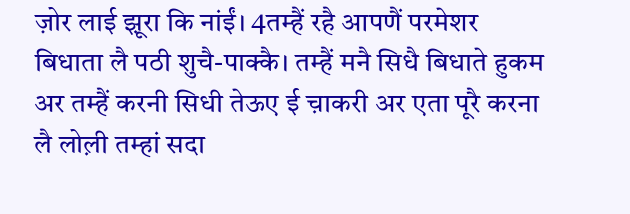ज़ोर लाई झ़ूरा कि नांईं। 4तम्हैं रहै आपणैं परमेशर बिधाता लै पठी शुचै-पाक्कै। तम्हैं मनै सिधै बिधाते हुकम अर तम्हैं करनी सिधी तेऊए ई च़ाकरी अर एता पूरै करना लै लोल़ी तम्हां सदा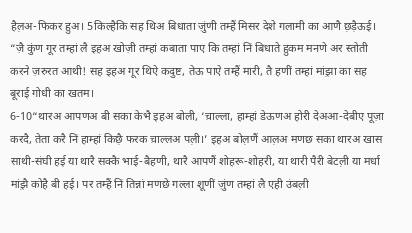हैल़अ-फिकर हुअ। 5किल्हैकि सह थिअ बिधाता ज़ुंणी तम्हैं मिसर देशे गलामी का आणै छ़ड़ैऊई।
“ज़ै कुंण गूर तम्हां लै इहअ खोज़ी तम्हां कबाता पाए कि तम्हां निं बिधाते हुकम मनणे अर स्तोती करने ज़रुरत आथी! सह इहअ गूर थिऐ कदुष्ट, तेऊ पाऐ तम्हैं मारी, तै हणीं तम्हां मांझ़ा का सह बूराई गोधी का खतम।
6-10“थारअ आपणअ बी सका केभै इहअ बोली, ‘च़ाल्ला, हाम्हां डेऊणअ होरी देअआ-देबीए पूज़ा करदै, तेता करै निं हाम्हां किछ़ै फरक च़ाल्लअ पल़ी।’ इहअ बोल़णैं आल़अ मणछ सका थारअ खास साथी-संघी हई या थारै सक्कै भाई-बैहणी, थारै आपणैं शोहरू-शोहरी, या थारी पैरी बेटल़ी या मर्धा मांझ़ै कोहै बी हई। पर तम्हैं निं तिन्नां मणछे गल्ला शूणीं ज़ुंण तम्हां लै एही उंबल़ी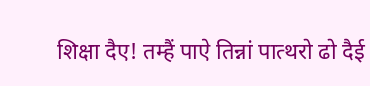शिक्षा दैए! तम्हैं पाऐ तिन्नां पात्थरो ढो दैई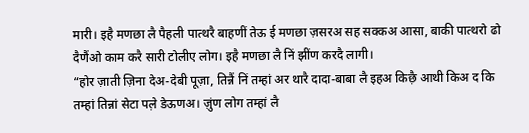मारी। इहै मणछा लै पैहली पात्थरै बाहणीं तेऊ ई मणछा ज़सरअ सह सक्कअ आसा, बाकी पात्थरो ढो दैणैंओ काम करै सारी टोलीए लोग। इहै मणछा लै निं झींण करदै लागी।
“होर ज़ाती ज़िना देअ-देबी पूज़ा, तिन्नैं निं तम्हां अर थारै दादा-बाबा लै इहअ किछ़ै आथी किअ द कि तम्हां तिन्नां सेटा पल़े डेऊणअ। ज़ुंण लोग तम्हां लै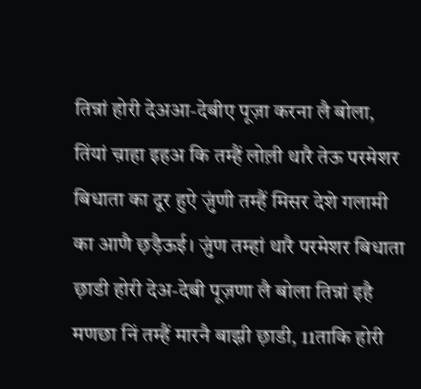तिन्नां होरी देअआ-देबीए पूज़ा करना लै बोला, तिंयां च़ाहा इहअ कि तम्हैं लोल़ी थारै तेऊ परमेशर बिधाता का दूर हुऐ ज़ुंणी तम्हैं मिसर देशे गलामी का आणै छ़ड़ैऊई। ज़ुंण तम्हां थारै परमेशर बिधाता छ़ाडी होरी देअ-देबी पूज़णा लै बोला तिन्नां इहै मणछा निं तम्हैं मारनै बाझ़ी छ़ाडी, 11ताकि होरी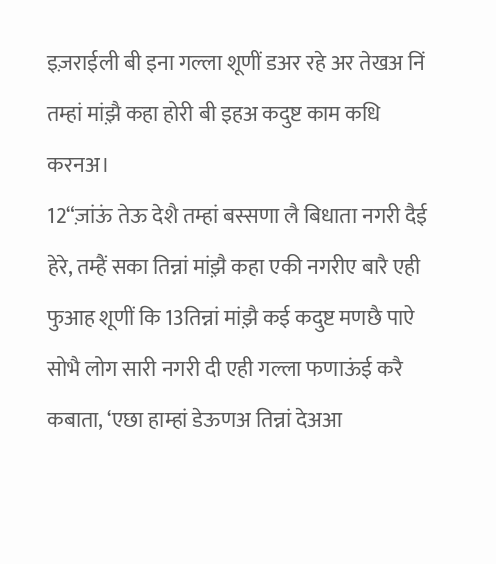इज़राईली बी इना गल्ला शूणीं डअर रहे अर तेखअ निं तम्हां मांझ़ै कहा होरी बी इहअ कदुष्ट काम कधि करनअ।
12“ज़ांऊं तेऊ देशै तम्हां बस्सणा लै बिधाता नगरी दैई हेरे, तम्हैं सका तिन्नां मांझ़ै कहा एकी नगरीए बारै एही फुआह शूणीं कि 13तिन्नां मांझ़ै कई कदुष्ट मणछै पाऐ सोभै लोग सारी नगरी दी एही गल्ला फणाऊंई करै कबाता, ‘एछा हाम्हां डेऊणअ तिन्नां देअआ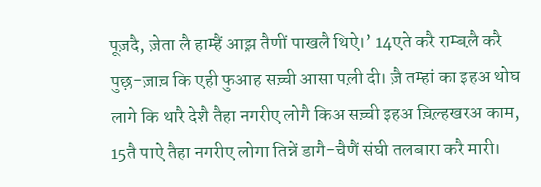पूज़दै, ज़ेता लै हाम्हैं आझ़ तैणीं पाखलै थिऐ।’ 14एते करै राम्बल़ै करै पुछ़-ज़ाच़ कि एही फुआह सच्च़ी आसा पल़ी दी। ज़ै तम्हां का इहअ थोघ लागे कि थारै देशै तैहा नगरीए लोगै किअ सच्च़ी इहअ च़िल़्हखरअ काम, 15तै पाऐ तैहा नगरीए लोगा तिन्नें डागै-चैणैं संघी तलबारा करै मारी।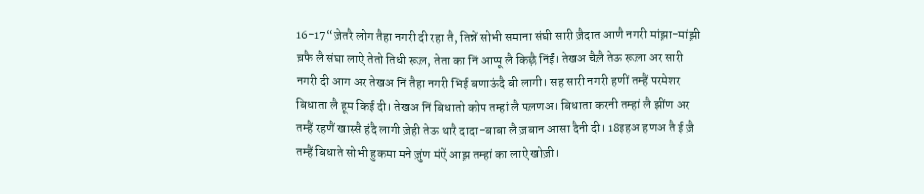16-17“ज़ेतरै लोग तैहा नगरी दी रहा तै, तिन्नें सोभी समाना संघी सारी ज़ैदात आणै नगरी मांझ़ा-मांझ़ी च़फै लै संघा लाऐ तेतो तिधी रूल़, तेता का निं आप्पू लै किछ़ै निंईं। तेखअ चैल़ै तेऊ रूल़ा अर सारी नगरी दी आग अर तेखअ निं तैहा नगरी भिई बणाऊंदै बी लागी। सह सारी नगरी हणीं तम्हैं परमेशर बिधाता लै हूम किई दी। तेखअ निं बिधातो कोप तम्हां लै पल़णअ। बिधाता करनी तम्हां लै झींण अर तम्हैं रहणैं खास्सै हंदै लागी ज़ेही तेऊ थारै दादा-बाबा लै ज़बान आसा दैनी दी। 18इहअ हणअ तै ई ज़ै तम्हैं बिधाते सोभी हुकमा मने ज़ुंण मंऐं आझ़ तम्हां का लाऐ खोज़ी।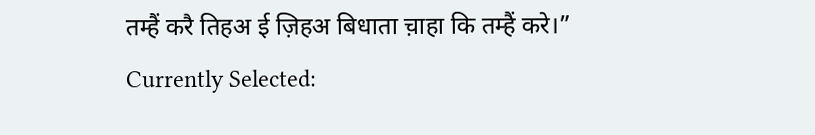तम्हैं करै तिहअ ई ज़िहअ बिधाता च़ाहा कि तम्हैं करे।”
Currently Selected: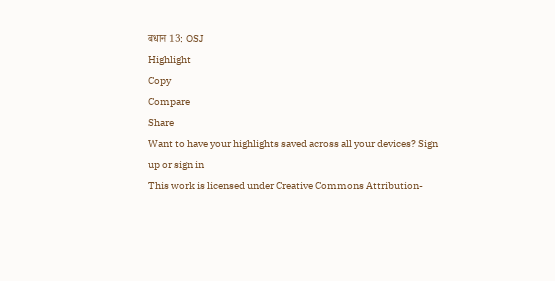बधान 13: OSJ
Highlight
Copy
Compare
Share
Want to have your highlights saved across all your devices? Sign up or sign in
This work is licensed under Creative Commons Attribution-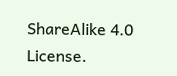ShareAlike 4.0 License.